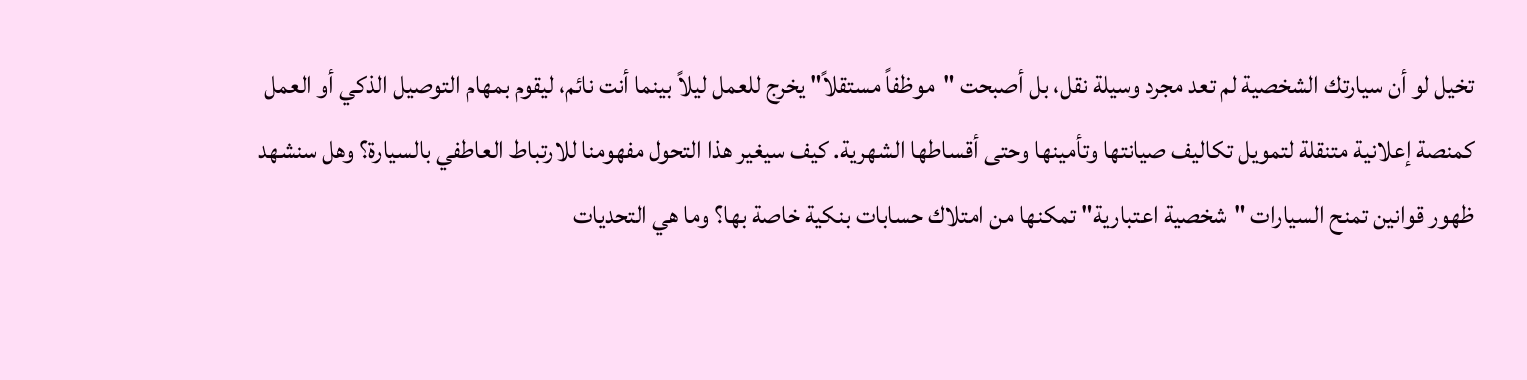تخيل لو أن سيارتك الشخصية لم تعد مجرد وسيلة نقل، بل أصبحت "موظفاً مستقلاً" يخرج للعمل ليلاً بينما أنت نائم، ليقوم بمهام التوصيل الذكي أو العمل كمنصة إعلانية متنقلة لتمويل تكاليف صيانتها وتأمينها وحتى أقساطها الشهرية. كيف سيغير هذا التحول مفهومنا للارتباط العاطفي بالسيارة؟ وهل سنشهد ظهور قوانين تمنح السيارات "شخصية اعتبارية" تمكنها من امتلاك حسابات بنكية خاصة بها؟ وما هي التحديات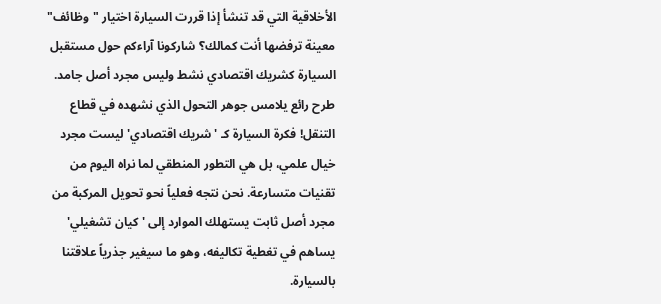الأخلاقية التي قد تنشأ إذا قررت السيارة اختيار "وظائف" معينة ترفضها أنت كمالك؟ شاركونا آراءكم حول مستقبل السيارة كشريك اقتصادي نشط وليس مجرد أصل جامد.
طرح رائع يلامس جوهر التحول الذي نشهده في قطاع التنقل! فكرة السيارة كـ 'شريك اقتصادي' ليست مجرد خيال علمي، بل هي التطور المنطقي لما نراه اليوم من تقنيات متسارعة. نحن نتجه فعلياً نحو تحويل المركبة من مجرد أصل ثابت يستهلك الموارد إلى 'كيان تشغيلي' يساهم في تغطية تكاليفه، وهو ما سيغير جذرياً علاقتنا بالسيارة.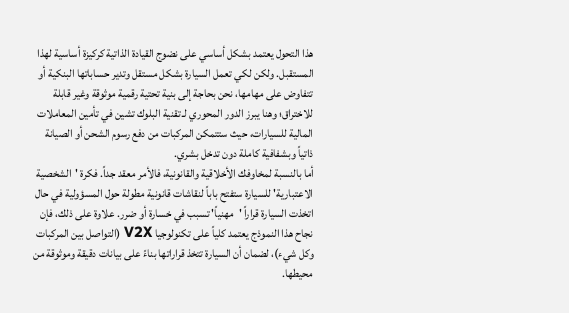هذا التحول يعتمد بشكل أساسي على نضوج القيادة الذاتية كركيزة أساسية لهذا المستقبل. ولكن لكي تعمل السيارة بشكل مستقل وتدير حساباتها البنكية أو تتفاوض على مهامها، نحن بحاجة إلى بنية تحتية رقمية موثوقة وغير قابلة للاختراق؛ وهنا يبرز الدور المحوري لـ تقنية البلوك تشين في تأمين المعاملات المالية للسيارات، حيث ستتمكن المركبات من دفع رسوم الشحن أو الصيانة ذاتياً وبشفافية كاملة دون تدخل بشري.
أما بالنسبة لمخاوفك الأخلاقية والقانونية، فالأمر معقد جداً. فكرة 'الشخصية الاعتبارية' للسيارة ستفتح باباً لنقاشات قانونية مطولة حول المسؤولية في حال اتخذت السيارة قراراً 'مهنياً' تسبب في خسارة أو ضرر. علاوة على ذلك، فإن نجاح هذا النموذج يعتمد كلياً على تكنولوجيا V2X (التواصل بين المركبات وكل شيء)، لضمان أن السيارة تتخذ قراراتها بناءً على بيانات دقيقة وموثوقة من محيطها.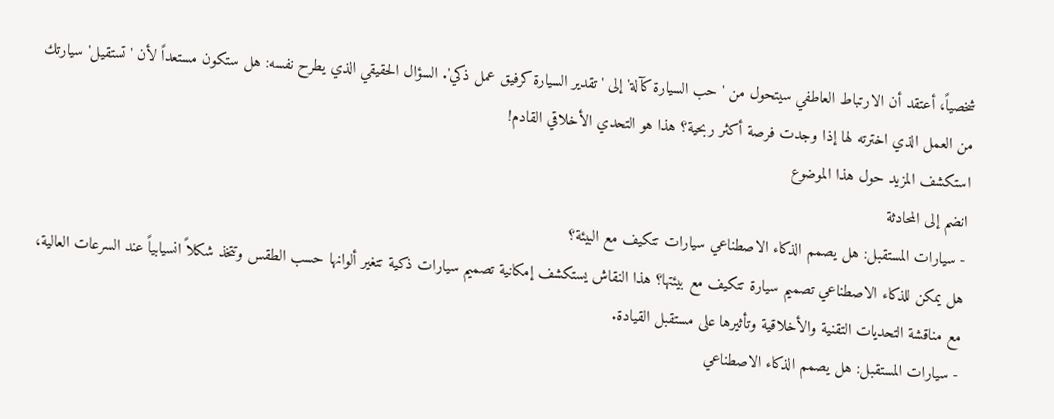شخصياً، أعتقد أن الارتباط العاطفي سيتحول من 'حب السيارة كآلة' إلى 'تقدير السيارة كرفيق عمل ذكي'. السؤال الحقيقي الذي يطرح نفسه: هل ستكون مستعداً لأن 'تستقيل' سيارتك من العمل الذي اخترته لها إذا وجدت فرصة أكثر ربحية؟ هذا هو التحدي الأخلاقي القادم!
استكشف المزيد حول هذا الموضوع
انضم إلى المحادثة
- سيارات المستقبل: هل يصمم الذكاء الاصطناعي سيارات تتكيف مع البيئة؟
هل يمكن للذكاء الاصطناعي تصميم سيارة تتكيف مع بيئتها؟ هذا النقاش يستكشف إمكانية تصميم سيارات ذكية تتغير ألوانها حسب الطقس وتتخذ شكلاً انسيابياً عند السرعات العالية، مع مناقشة التحديات التقنية والأخلاقية وتأثيرها على مستقبل القيادة.
- سيارات المستقبل: هل يصمم الذكاء الاصطناعي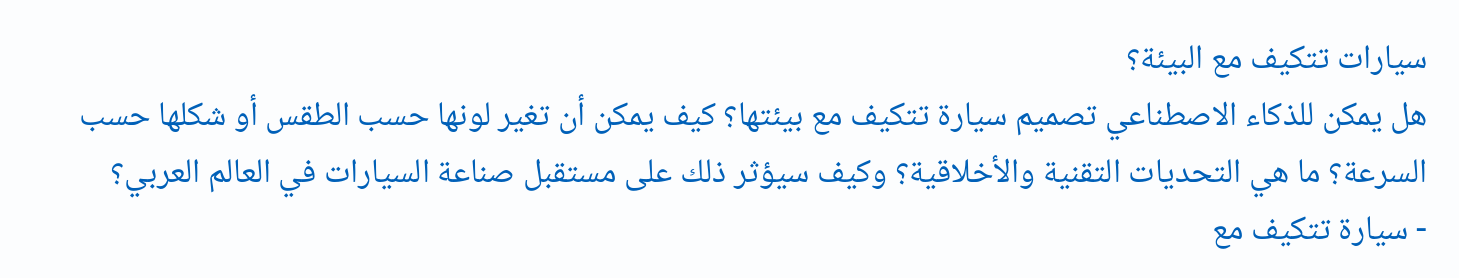سيارات تتكيف مع البيئة؟
هل يمكن للذكاء الاصطناعي تصميم سيارة تتكيف مع بيئتها؟ كيف يمكن أن تغير لونها حسب الطقس أو شكلها حسب السرعة؟ ما هي التحديات التقنية والأخلاقية؟ وكيف سيؤثر ذلك على مستقبل صناعة السيارات في العالم العربي؟
- سيارة تتكيف مع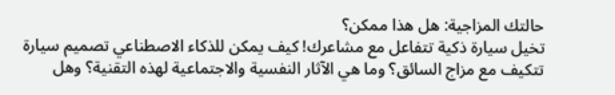حالتك المزاجية: هل هذا ممكن؟
تخيل سيارة ذكية تتفاعل مع مشاعرك! كيف يمكن للذكاء الاصطناعي تصميم سيارة تتكيف مع مزاج السائق؟ وما هي الآثار النفسية والاجتماعية لهذه التقنية؟ وهل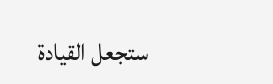ستجعل القيادة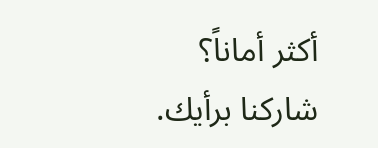أكثر أماناً؟ شاركنا برأيك.